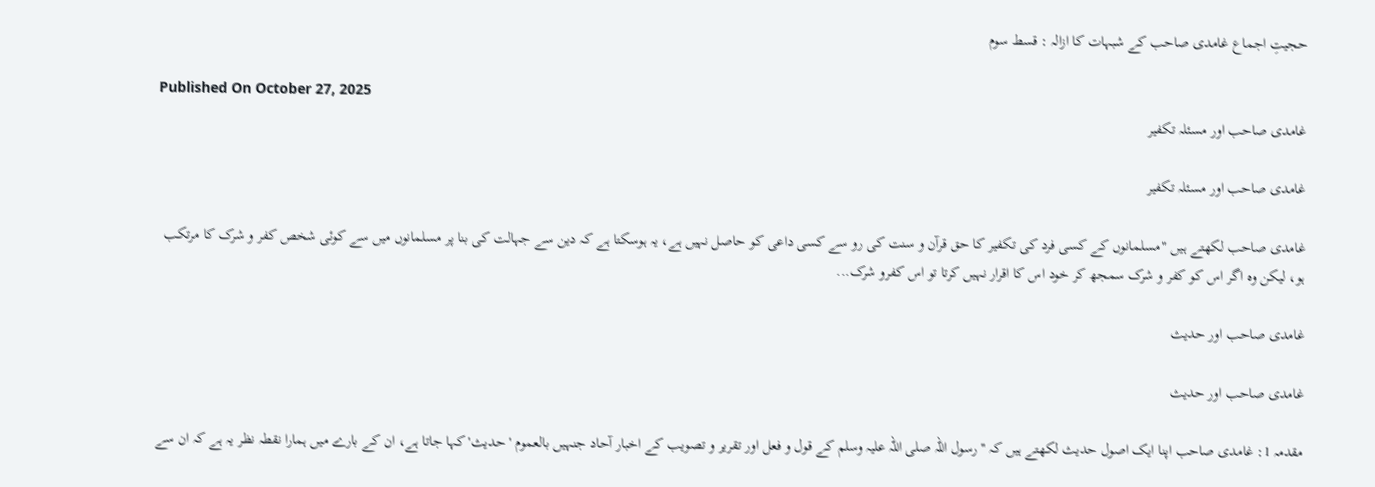حجیتِ اجماع غامدی صاحب کے شبہات کا ازالہ : قسط سوم

Published On October 27, 2025
غامدی صاحب اور مسئلہ تکفیر

غامدی صاحب اور مسئلہ تکفیر

غامدی صاحب لکھتے ہیں "مسلمانوں کے کسی فرد کی تکفیر کا حق قرآن و سنت کی رو سے کسی داعی کو حاصل نہیں ہے، یہ ہوسکتا ہے کہ دین سے جہالت کی بنا پر مسلمانوں میں سے کوئی شخص کفر و شرک کا مرتکب ہو، لیکن وہ اگر اس کو کفر و شرک سمجھ کر خود اس کا اقرار نہیں کرتا تو اس کفرو شرک...

غامدی صاحب اور حدیث

غامدی صاحب اور حدیث

مقدمہ 1: غامدی صاحب اپنا ایک اصول حدیث لکھتے ہیں کہ ''رسول اللہ صلی اللہ علیہ وسلم کے قول و فعل اور تقریر و تصویب کے اخبار آحاد جنہیں بالعموم 'حدیث' کہا جاتا ہے، ان کے بارے میں ہمارا نقطہ نظر یہ ہے کہ ان سے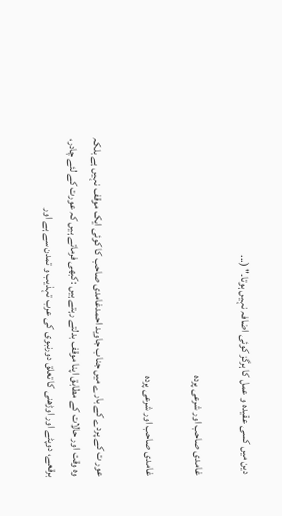دین میں کسی عقیدہ و عمل کا ہرگز کوئی اضافہ نہیں ہوتا۔" (...

غامدی صاحب اور شرعی پردہ

غامدی صاحب اور شرعی پردہ

عور ت کے پردے کے بارے میں جناب جاوید احمدغامدی صاحب کا کوئی ایک موقف نہیں ہے بلکہ وہ وقت اور حالات کے مطابق اپنا موقف بدلتے رہتے ہیں :کبھی فرماتے ہیں کہ عورت کے لئے چادر، برقعے، دوپٹے اور اوڑھنی کا تعلق دورنبوی کی عرب تہذیب و تمدن سے ہے اور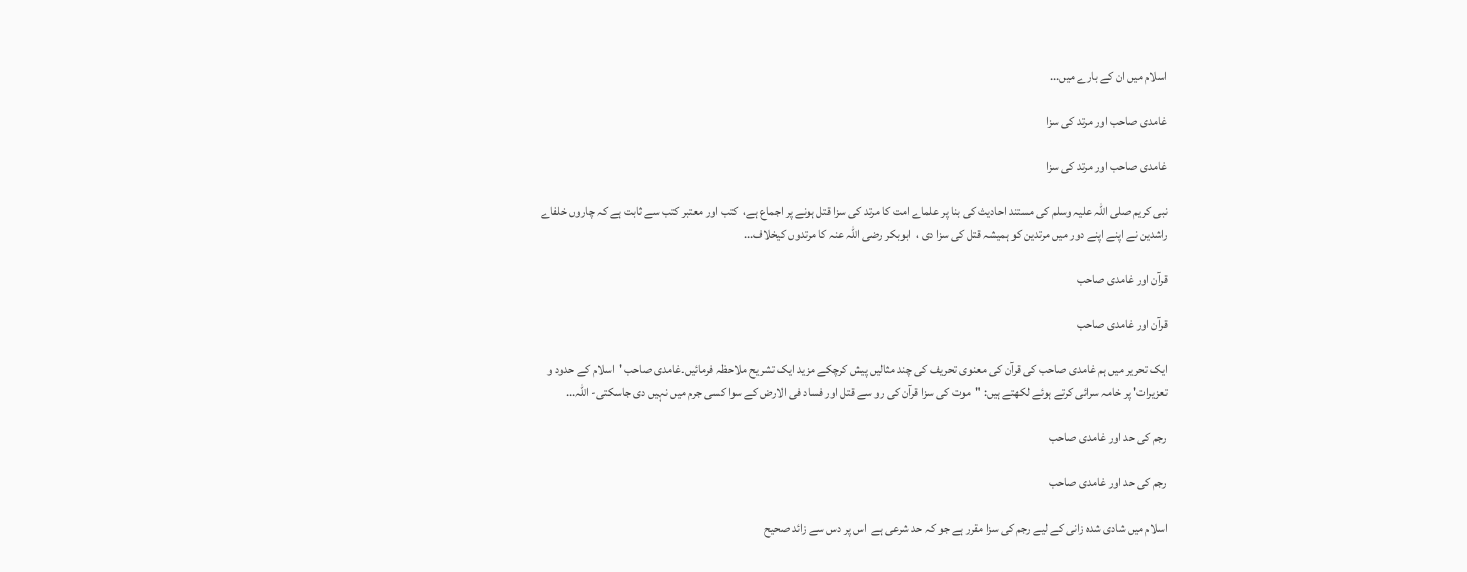اسلام میں ان کے بارے میں...

غامدی صاحب اور مرتد کی سزا

غامدی صاحب اور مرتد کی سزا

نبى كريم صلی اللہ علیہ وسلم كی مستند احادیث كى بنا پر علماے امت كا مرتد كى سزا قتل ہونے پر اجماع ہے،  كتب اور معتبر كتب سے ثابت ہے كہ چاروں خلفاے راشدين نے اپنے اپنے دور ميں مرتدين كو ہميشہ قتل كى سزا دى ،  ابوبکر رضی اللہ عنہ کا مرتدوں کیخلاف...

قرآن اور غامدی صاحب

قرآن اور غامدی صاحب

ایک تحریر میں ہم غامدی صاحب کی قرآن کی معنوی تحریف کی چند مثالیں پیش کرچکے مزید ایک تشریح ملاحظہ فرمائیں۔غامدى صاحب 'اسلام كے حدود و تعزيرات' پر خامہ سرائى كرتے ہوئے لكھتے ہيں: "موت كى سزا قرآن كى رو سے قتل اور فساد فى الارض كے سوا كسى جرم ميں نہيں دى جاسكتى- اللہ...

رجم کی حد اور غامدی صاحب

رجم کی حد اور غامدی صاحب

اسلام میں شادی شدہ زانی کے لیے رجم کی سزا مقرر ہے جو کہ حد شرعی ہے  اس پر دس سے زائد صحیح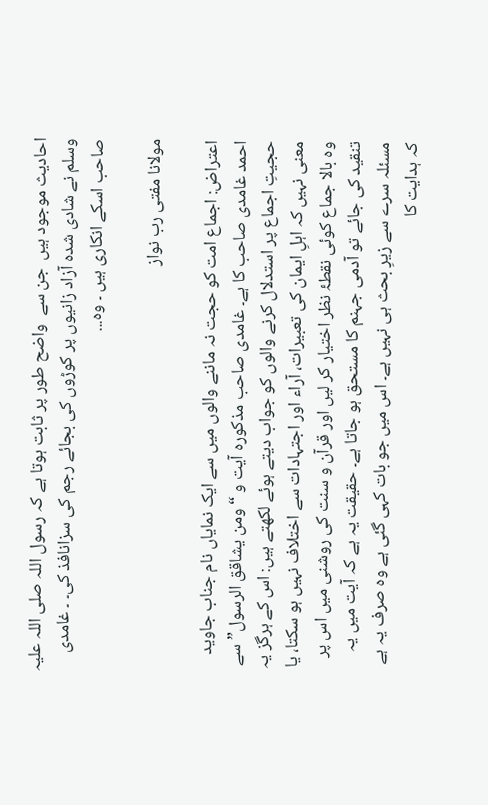احادیث موجود ہیں  جن سے  واضح طور پر ثابت ہوتا ہے کہ رسول اللہ صلی اللہ علیہ وسلم نے شادی شدہ آزاد زانیوں پر کوڑوں کی بجائے رجم کی سزانافذ کی۔ ۔ غامدی صاحب اسکے انکاری ہیں ۔ وہ...

مولانا مفتی رب نواز

اعتراض: اجماع امت کو حجت نہ ماننے والوں میں سے ایک نمایاں نام جناب جاوید احمد غامدی صاحب کا ہے۔ غامدی صاحب مذکورہ آیت و “ومن يشاقق الرسول” سے حجیتِ اجماع پر استدلال کرنے والوں کو جواب دیتے ہوئے لکھتے ہیں: اس کے ہرگز یہ معنی نہیں کہ اہلِ ایمان کی تعبیرات، آراء اور اجتہادات سے اختلاف نہیں ہو سکتا، یا وہ بالا جماع کوئی نقطۂ نظر اختیار کر لیں اور قرآن و سنت کی روشنی میں اس پر تنقید کی جائے تو آدمی جہنم کا مستحق ہو جاتا ہے۔ حقیقت یہ ہے کہ آیت میں یہ مسئلہ سرے سے زیرِ بحث ہی نہیں ہے۔ اس میں جو بات کہی گئی ہے وہ صرف یہ ہے کہ ہدایت کا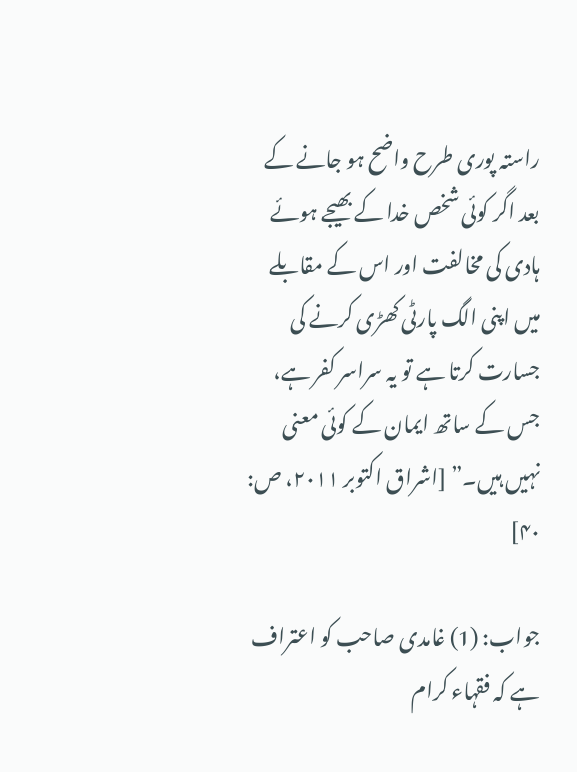راستہ پوری طرح واضح ہو جانے کے بعد اگر کوئی شخص خدا کے بھیجے ہوئے ہادی کی مخالفت اور اس کے مقابلے میں اپنی الگ پارٹی کھڑی کرنے کی جسارت کرتا ہے تو یہ سراسر کفر ہے، جس کے ساتھ ایمان کے کوئی معنی نہیں ہیں۔” [اشراق اکتوبر ۲۰۱۱، ص: ۴۰]

جواب: (1) غامدی صاحب کو اعتراف ہے کہ فقہاء کرام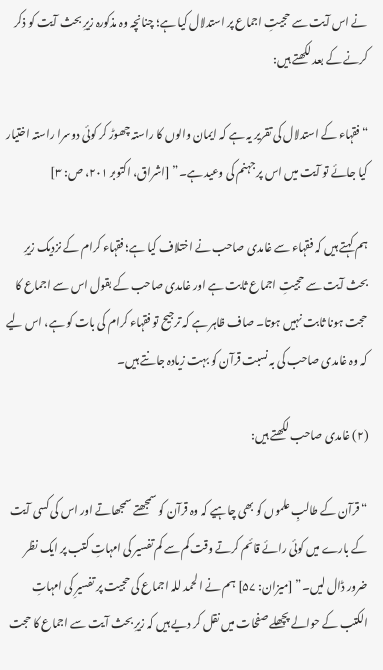نے اس آیت سے حجیتِ اجماع پر استدلال کیا ہے؛ چنانچہ وہ مذکورہ زیرِ بحث آیت کو ذکر کرنے کے بعد لکھتے ہیں:

“فقہاء کے استدلال کی تقریر یہ ہے کہ ایمان والوں کا راستہ چھوڑ کر کوئی دوسرا راستہ اختیار کیا جائے تو آیت میں اس پر جہنم کی وعید ہے۔” [اشراق، اکتوبر ۲۰۱، ص: ۳]

ہم کہتے ہیں کہ فقہاء سے غامدی صاحب نے اختلاف کیا ہے؛ فقہاء کرام کے نزدیک زیرِ بحث آیت سے حجیتِ اجماع ثابت ہے اور غامدی صاحب کے بقول اس سے اجماع کا حجت ہونا ثابت نہیں ہوتا۔ صاف ظاہر ہے کہ ترجیح تو فقہاء کرام کی بات کو ہے، اس لیے کہ وہ غامدی صاحب کی بہ نسبت قرآن کو بہت زیادہ جانتے ہیں۔

(۲) غامدی صاحب لکھتے ہیں:

“قرآن کے طالبِ علموں کو بھی چاہیے کہ وہ قرآن کو سمجھتے سمجھاتے اور اس کی کسی آیت کے بارے میں کوئی رائے قائم کرتے وقت کم سے کم تفسیر کی امہاتِ کتب پر ایک نظر ضرور ڈال لیں۔” [میزان: ۵۷] ہم نے الحمد للہ اجماع کی حجیت پر تفسیرِ کی امہاتِ الکتب کے حوالے پچھلے صفحات میں نقل کر دیے ہیں کہ زیرِ بحث آیت سے اجماع کا حجت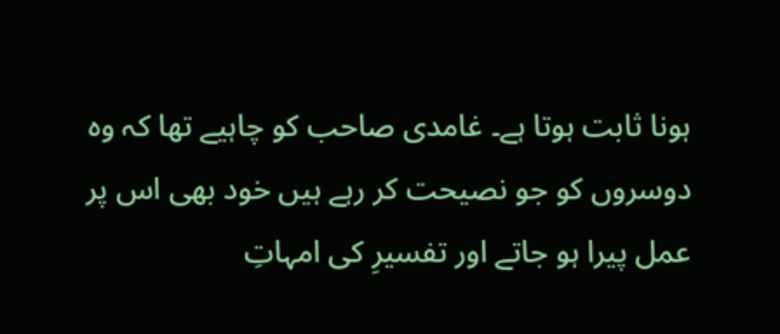ہونا ثابت ہوتا ہے۔ غامدی صاحب کو چاہیے تھا کہ وہ دوسروں کو جو نصیحت کر رہے ہیں خود بھی اس پر عمل پیرا ہو جاتے اور تفسیرِ کی امہاتِ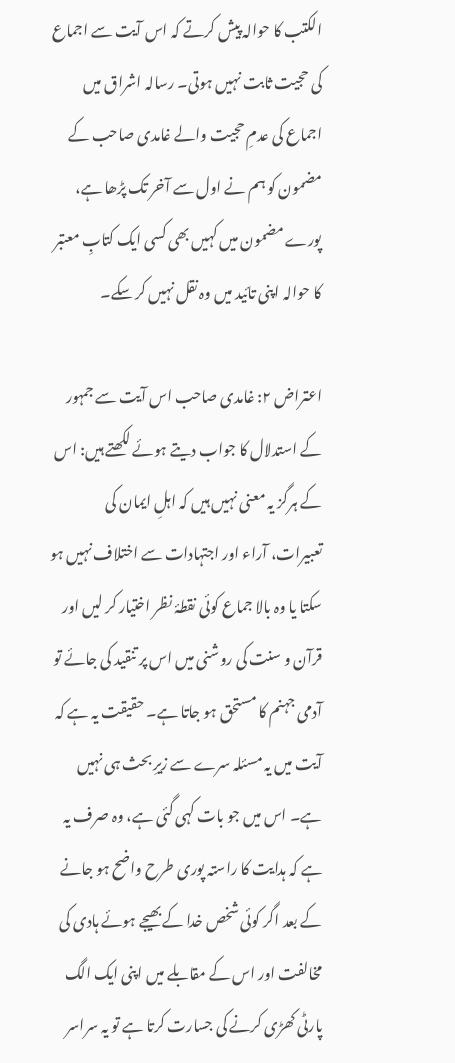الکتب کا حوالہ پیش کرتے کہ اس آیت سے اجماع کی حجیت ثابت نہیں ہوتی۔ رسالہ اشراق میں اجماع کی عدمِ حجیت والے غامدی صاحب کے مضمون کو ہم نے اول سے آخر تک پڑھا ہے، پورے مضمون میں کہیں بھی کسی ایک کتابِ معتبر کا حوالہ اپنی تائید میں وہ نقل نہیں کر سکے۔

اعتراض ۲: غامدی صاحب اس آیت سے جمہور کے استدلال کا جواب دیتے ہوئے لکھتے ہیں: اس کے ہرگز یہ معنی نہیں ہیں کہ اہلِ ایمان کی تعبیرات، آراء اور اجتہادات سے اختلاف نہیں ہو سکتا یا وہ بالا جماع کوئی نقطۂ نظر اختیار کر لیں اور قرآن و سنت کی روشنی میں اس پر تنقید کی جائے تو آدمی جہنم کا مستحق ہو جاتا ہے۔ حقیقت یہ ہے کہ آیت میں یہ مسئلہ سرے سے زیرِ بحث ہی نہیں ہے۔ اس میں جو بات کہی گئی ہے، وہ صرف یہ ہے کہ ہدایت کا راستہ پوری طرح واضح ہو جانے کے بعد اگر کوئی شخص خدا کے بھیجے ہوئے ہادی کی مخالفت اور اس کے مقابلے میں اپنی ایک الگ پارٹی کھڑی کرنے کی جسارت کرتا ہے تو یہ سراسر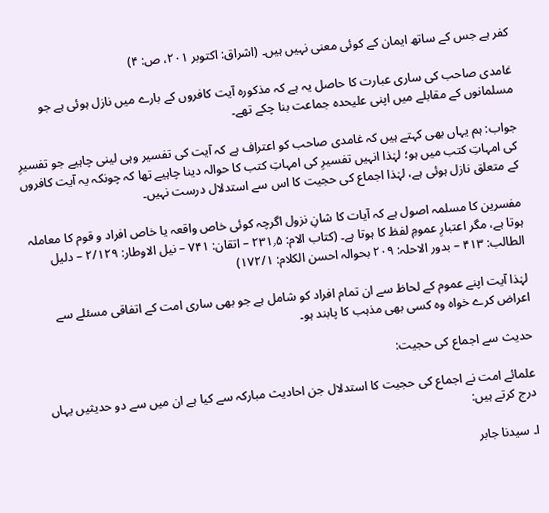کفر ہے جس کے ساتھ ایمان کے کوئی معنی نہیں ہیں۔ (اشراق: اکتوبر ۲۰۱، ص: ۴)

غامدی صاحب کی ساری عبارت کا حاصل یہ ہے کہ مذکورہ آیت کافروں کے بارے میں نازل ہوئی ہے جو مسلمانوں کے مقابلے میں اپنی علیحدہ جماعت بنا چکے تھے۔

جواب: ہم یہاں بھی کہتے ہیں کہ غامدی صاحب کو اعتراف ہے کہ آیت کی تفسیر وہی لینی چاہیے جو تفسیرِ کی امہاتِ کتب میں ہو؛ لہٰذا انہیں تفسیرِ کی امہاتِ کتب کا حوالہ دینا چاہیے تھا کہ چونکہ یہ آیت کافروں کے متعلق نازل ہوئی ہے، لہٰذا اجماع کی حجیت کا اس سے استدلال درست نہیں۔

مفسرین کا مسلمہ اصول ہے کہ آیات کا شانِ نزول اگرچہ کوئی خاص واقعہ یا خاص افراد و قوم کا معاملہ ہوتا ہے، مگر اعتبارِ عمومِ لفظ کا ہوتا ہے۔ (کتاب الام: ۲۳۱٫۵ – اتقان: ۷۴۱ – نیل الاوطار: ۲/۱۲۹ – دلیل الطالب: ۴۱۳ – بدور الاحلہ: ۲۰۹ بحوالہ احسن الکلام: ۱۷۲/۱)

لہٰذا آیت اپنے عموم کے لحاظ سے ان تمام افراد کو شامل ہے جو بھی ساری امت کے اتفاقی مسئلے سے اعراض کرے خواہ وہ کسی بھی مذہب کا پابند ہو۔

حدیث سے اجماع کی حجیت:

علمائے امت نے اجماع کی حجیت کا استدلال جن احادیث مبارکہ سے کیا ہے ان میں سے دو حدیثیں یہاں درج کرتے ہیں:

ا۔ سیدنا جابر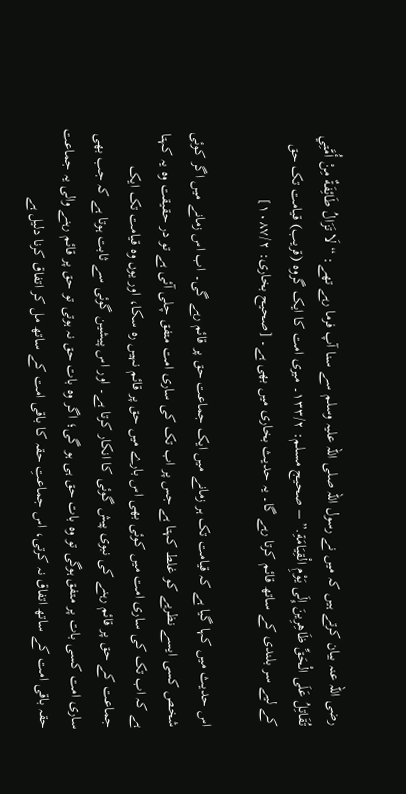رضی اللہ عنہ بیان کرتے ہیں کہ میں نے رسول اللہ صلی اللہ علیہ وسلم سے سنا آپ فرما رہے تھے: “لَا تَزَالُ طَائِفَةٌ مِنْ أُمَّتِي تُقَاتِلُ عَلَى الْحَقِّ ظَاهِرِينَ إِلَى يَوْمِ الْقِيَامَةِ.” – صحیج مسلم: ۱۳۳/۲۔ میری امت کا ایک گروہ (قریب) قیامت تک حق کے لیے سر بلندی کے ساتھ قائم کرتا رہے گا۔ یہ حدیث بخاری میں بھی ہے۔ [صحیح بخاری: ۱۰۸۷/۲]

اس حدیث میں کہا گیا ہے کہ قیامت تک ہر زمانے میں ایک جماعت حق پر قائم رہے گی۔ اب اس زمانے میں اگر کوئی شخص کسی ایسے نظریے کو غلط کہتا ہے جس پر اب تک کی ساری امت متفق چلی آئی ہے تو در حقیقت وہ یہ کہتا ہے کہ اب تک کی ساری امت میں کوئی بھی اس بارے میں حق پر قائم نہیں رہ سکا، اور یوں وہ قیامت تک ایک جماعت کے حق پر قائم رہنے کی نبوی پیش گوئی کا انکار کرتا ہے۔ اور اس پیشین گوئی سے ثابت ہوتا ہے کہ جب بھی ساری امت کسی بات پر متفق ہوگی تو وہ بات حق ہی ہو گی؛ اگر وہ بات حق نہ ہوتی تو حق پر قائم رہنے والی یہ جماعت حقہ باقی امت کے ساتھ اتفاق نہ کرتی، اس جماعتِ حقہ کا باقی امت کے ساتھ مل کر اتفاق کرنا دلیل ہے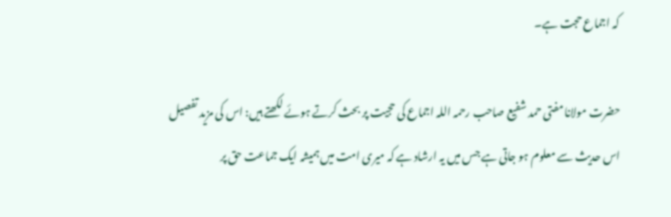کہ اجماع حجت ہے۔

حضرت مولانا مفتی حمد شفیع صاحب رحمہ اللہ اجماع کی حجیت پر بحث کرتے ہوئے لکھتے ہیں: اس کی مزید تفصیل اس حدیث سے معلوم ہو جاتی ہے جس میں یہ ارشاد ہے کہ میری امت میں ہمیشہ ایک جماعت حق پر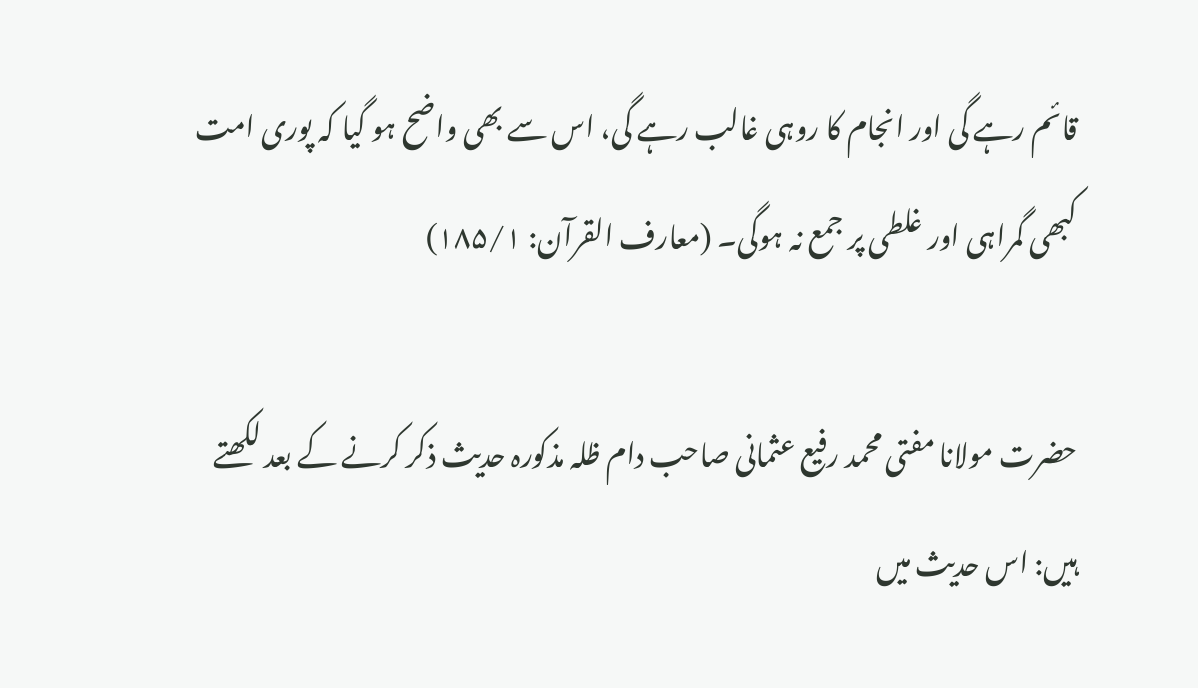قائم رہے گی اور انجام کا روہی غالب رہے گی، اس سے بھی واضح ہو گیا کہ پوری امت کبھی گمراہی اور غلطی پر جمع نہ ہوگی۔ (معارف القرآن: ۱۸۵/۱)

حضرت مولانا مفتی محمد رفیع عثمانی صاحب دام ظلہ مذکورہ حدیث ذکر کرنے کے بعد لکھتے ہیں: اس حدیث میں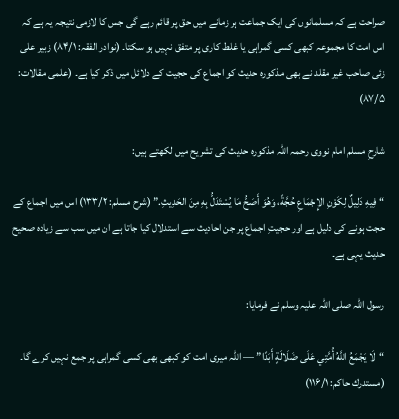صراحت ہے کہ مسلمانوں کی ایک جماعت ہر زمانے میں حق پر قائم رہے گی جس کا لازمی نتیجہ یہ ہے کہ اس امت کا مجموعہ کبھی کسی گمراہی یا غلط کاری پر متفق نہیں ہو سکتا۔ (نوادر الفقہ: ۸۴/۱) زبیر علی زئی صاحب غیر مقلد نے بھی مذکورہ حدیث کو اجماع کی حجیت کے دلائل میں ذکر کیا ہے۔ (علمی مقالات: ۸۷/۵)

شارحِ مسلم امام نووی رحمہ اللہ مذکورہ حدیث کی تشریح میں لکھتے ہیں:

“فِيهِ دَلِيلٌ لِكَوْنِ الإِجْمَاعِ حُجَّةً، وَهُوَ أَصَحُّ مَا يُسْتَدَلُّ بِهِ مِنَ الحَدِيثِ.” (شرح مسلم: ۱۳۳/۲) اس میں اجماع کے حجت ہونے کی دلیل ہے اور حجیتِ اجماع پر جن احادیث سے استدلال کیا جاتا ہے ان میں سب سے زیادہ صحیح حدیث یہی ہے۔

رسول اللہ صلی اللہ علیہ وسلم نے فرمایا:

“لَا يَجْمَعُ اللَّهُ أُمَّتِي عَلَى ضَلَالَةٍ أَبَدًا” — اللہ میری امت کو کبھی بھی کسی گمراہی پر جمع نہیں کرے گا۔ (مستدرك حاکم: ۱۱۶/۱)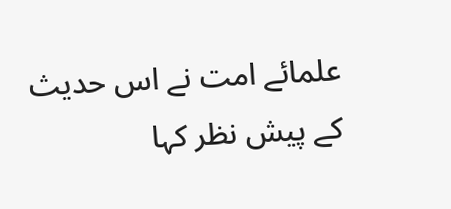علمائے امت نے اس حدیث کے پیش نظر کہا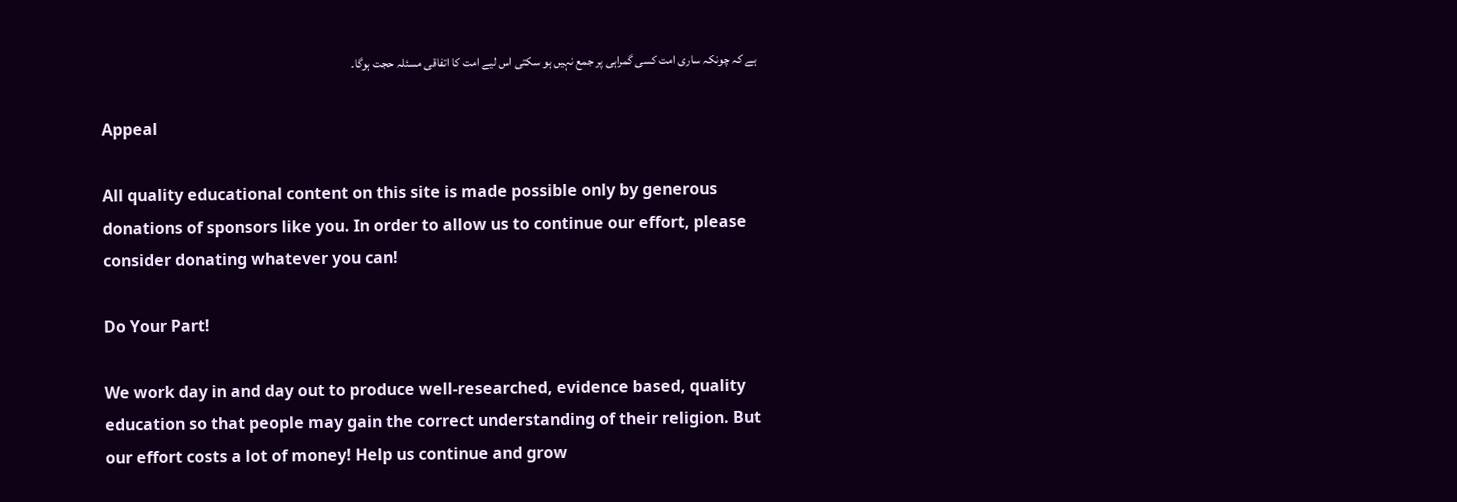ہے کہ چونکہ ساری امت کسی گمراہی پر جمع نہیں ہو سکتی اس لیے امت کا اتفاقی مسئلہ حجت ہوگا۔

Appeal

All quality educational content on this site is made possible only by generous donations of sponsors like you. In order to allow us to continue our effort, please consider donating whatever you can!

Do Your Part!

We work day in and day out to produce well-researched, evidence based, quality education so that people may gain the correct understanding of their religion. But our effort costs a lot of money! Help us continue and grow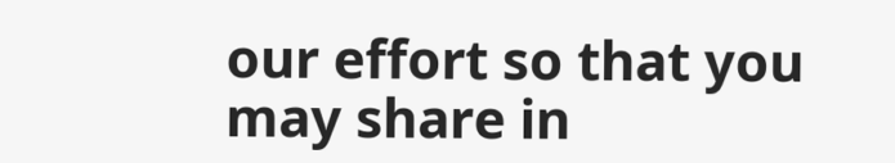our effort so that you may share in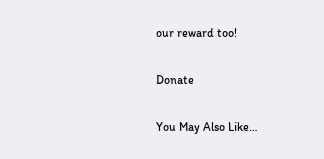our reward too!

Donate

You May Also Like…